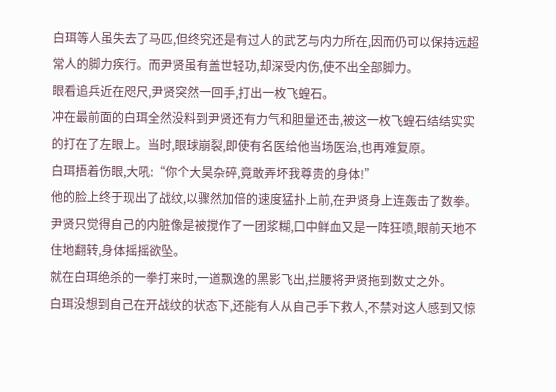白珥等人虽失去了马匹,但终究还是有过人的武艺与内力所在,因而仍可以保持远超常人的脚力疾行。而尹贤虽有盖世轻功,却深受内伤,使不出全部脚力。
眼看追兵近在咫尺,尹贤突然一回手,打出一枚飞蝗石。
冲在最前面的白珥全然没料到尹贤还有力气和胆量还击,被这一枚飞蝗石结结实实的打在了左眼上。当时,眼球崩裂,即使有名医给他当场医治,也再难复原。
白珥捂着伤眼,大吼:“你个大昊杂碎,竟敢弄坏我尊贵的身体!”
他的脸上终于现出了战纹,以骤然加倍的速度猛扑上前,在尹贤身上连轰击了数拳。
尹贤只觉得自己的内脏像是被搅作了一团浆糊,口中鲜血又是一阵狂喷,眼前天地不住地翻转,身体摇摇欲坠。
就在白珥绝杀的一拳打来时,一道飘逸的黑影飞出,拦腰将尹贤拖到数丈之外。
白珥没想到自己在开战纹的状态下,还能有人从自己手下救人,不禁对这人感到又惊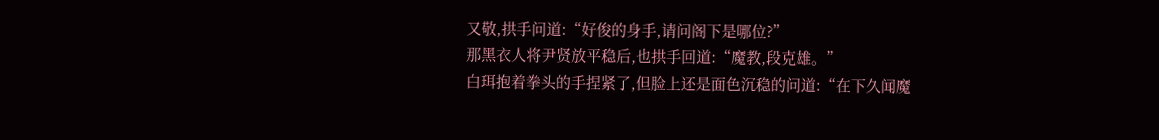又敬,拱手问道:“好俊的身手,请问阁下是哪位?”
那黑衣人将尹贤放平稳后,也拱手回道:“魔教,段克雄。”
白珥抱着拳头的手捏紧了,但脸上还是面色沉稳的问道:“在下久闻魔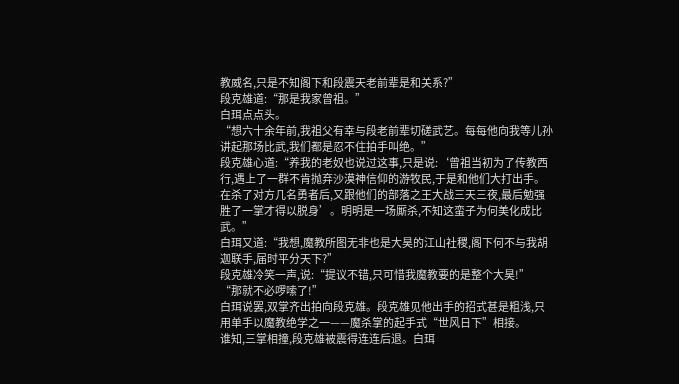教威名,只是不知阁下和段震天老前辈是和关系?”
段克雄道:“那是我家曾祖。”
白珥点点头。
“想六十余年前,我祖父有幸与段老前辈切磋武艺。每每他向我等儿孙讲起那场比武,我们都是忍不住拍手叫绝。”
段克雄心道:“养我的老奴也说过这事,只是说:‘曾祖当初为了传教西行,遇上了一群不肯抛弃沙漠神信仰的游牧民,于是和他们大打出手。在杀了对方几名勇者后,又跟他们的部落之王大战三天三夜,最后勉强胜了一掌才得以脱身’。明明是一场厮杀,不知这蛮子为何美化成比武。”
白珥又道:“我想,魔教所图无非也是大昊的江山社稷,阁下何不与我胡迦联手,届时平分天下?”
段克雄冷笑一声,说:“提议不错,只可惜我魔教要的是整个大昊!”
“那就不必啰嗦了!”
白珥说罢,双掌齐出拍向段克雄。段克雄见他出手的招式甚是粗浅,只用单手以魔教绝学之一——魔杀掌的起手式“世风日下”相接。
谁知,三掌相撞,段克雄被震得连连后退。白珥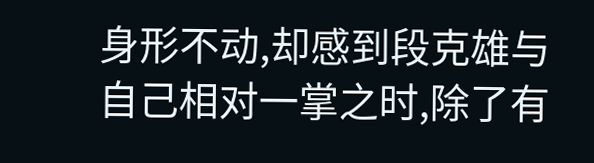身形不动,却感到段克雄与自己相对一掌之时,除了有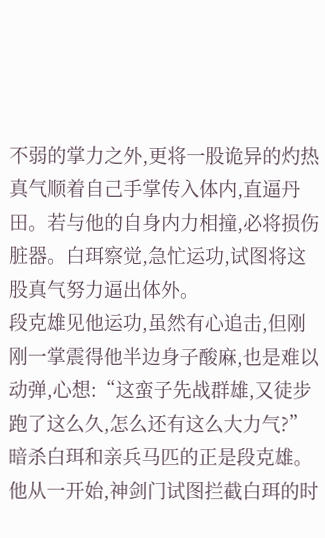不弱的掌力之外,更将一股诡异的灼热真气顺着自己手掌传入体内,直逼丹田。若与他的自身内力相撞,必将损伤脏器。白珥察觉,急忙运功,试图将这股真气努力逼出体外。
段克雄见他运功,虽然有心追击,但刚刚一掌震得他半边身子酸麻,也是难以动弹,心想:“这蛮子先战群雄,又徒步跑了这么久,怎么还有这么大力气?”
暗杀白珥和亲兵马匹的正是段克雄。他从一开始,神剑门试图拦截白珥的时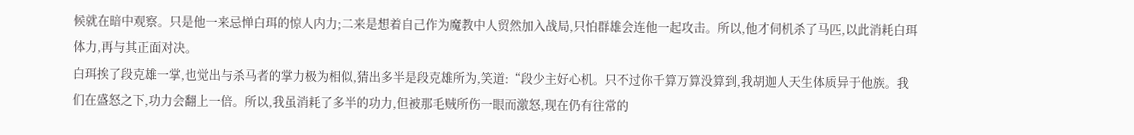候就在暗中观察。只是他一来忌惮白珥的惊人内力;二来是想着自己作为魔教中人贸然加入战局,只怕群雄会连他一起攻击。所以,他才伺机杀了马匹,以此消耗白珥体力,再与其正面对决。
白珥挨了段克雄一掌,也觉出与杀马者的掌力极为相似,猜出多半是段克雄所为,笑道:“段少主好心机。只不过你千算万算没算到,我胡迦人天生体质异于他族。我们在盛怒之下,功力会翻上一倍。所以,我虽消耗了多半的功力,但被那毛贼所伤一眼而激怒,现在仍有往常的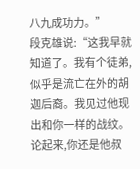八九成功力。”
段克雄说:“这我早就知道了。我有个徒弟,似乎是流亡在外的胡迦后裔。我见过他现出和你一样的战纹。论起来,你还是他叔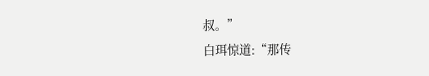叔。”
白珥惊道:“那传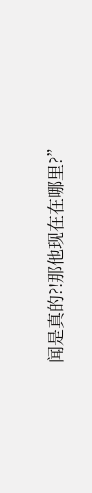闻是真的?!那他现在在哪里?”